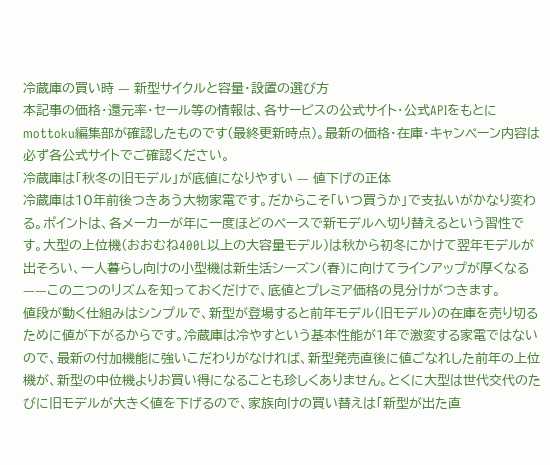冷蔵庫の買い時 — 新型サイクルと容量・設置の選び方
本記事の価格・還元率・セール等の情報は、各サービスの公式サイト・公式APIをもとに mottoku編集部が確認したものです(最終更新時点)。最新の価格・在庫・キャンペーン内容は必ず各公式サイトでご確認ください。
冷蔵庫は「秋冬の旧モデル」が底値になりやすい — 値下げの正体
冷蔵庫は10年前後つきあう大物家電です。だからこそ「いつ買うか」で支払いがかなり変わる。ポイントは、各メーカーが年に一度ほどのペースで新モデルへ切り替えるという習性です。大型の上位機(おおむね400L以上の大容量モデル)は秋から初冬にかけて翌年モデルが出そろい、一人暮らし向けの小型機は新生活シーズン(春)に向けてラインアップが厚くなる——この二つのリズムを知っておくだけで、底値とプレミア価格の見分けがつきます。
値段が動く仕組みはシンプルで、新型が登場すると前年モデル(旧モデル)の在庫を売り切るために値が下がるからです。冷蔵庫は冷やすという基本性能が1年で激変する家電ではないので、最新の付加機能に強いこだわりがなければ、新型発売直後に値ごなれした前年の上位機が、新型の中位機よりお買い得になることも珍しくありません。とくに大型は世代交代のたびに旧モデルが大きく値を下げるので、家族向けの買い替えは「新型が出た直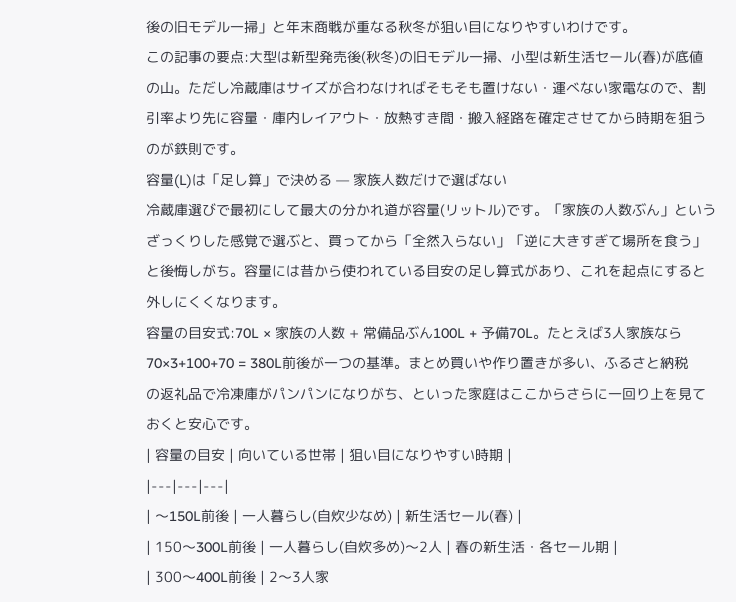後の旧モデル一掃」と年末商戦が重なる秋冬が狙い目になりやすいわけです。
この記事の要点:大型は新型発売後(秋冬)の旧モデル一掃、小型は新生活セール(春)が底値の山。ただし冷蔵庫はサイズが合わなければそもそも置けない・運べない家電なので、割引率より先に容量・庫内レイアウト・放熱すき間・搬入経路を確定させてから時期を狙うのが鉄則です。
容量(L)は「足し算」で決める — 家族人数だけで選ばない
冷蔵庫選びで最初にして最大の分かれ道が容量(リットル)です。「家族の人数ぶん」というざっくりした感覚で選ぶと、買ってから「全然入らない」「逆に大きすぎて場所を食う」と後悔しがち。容量には昔から使われている目安の足し算式があり、これを起点にすると外しにくくなります。
容量の目安式:70L × 家族の人数 + 常備品ぶん100L + 予備70L。たとえば3人家族なら 70×3+100+70 = 380L前後が一つの基準。まとめ買いや作り置きが多い、ふるさと納税の返礼品で冷凍庫がパンパンになりがち、といった家庭はここからさらに一回り上を見ておくと安心です。
| 容量の目安 | 向いている世帯 | 狙い目になりやすい時期 |
|---|---|---|
| 〜150L前後 | 一人暮らし(自炊少なめ) | 新生活セール(春) |
| 150〜300L前後 | 一人暮らし(自炊多め)〜2人 | 春の新生活・各セール期 |
| 300〜400L前後 | 2〜3人家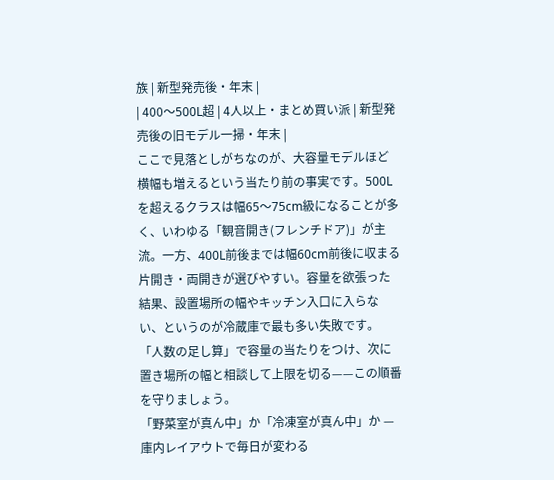族 | 新型発売後・年末 |
| 400〜500L超 | 4人以上・まとめ買い派 | 新型発売後の旧モデル一掃・年末 |
ここで見落としがちなのが、大容量モデルほど横幅も増えるという当たり前の事実です。500Lを超えるクラスは幅65〜75cm級になることが多く、いわゆる「観音開き(フレンチドア)」が主流。一方、400L前後までは幅60cm前後に収まる片開き・両開きが選びやすい。容量を欲張った結果、設置場所の幅やキッチン入口に入らない、というのが冷蔵庫で最も多い失敗です。「人数の足し算」で容量の当たりをつけ、次に置き場所の幅と相談して上限を切る——この順番を守りましょう。
「野菜室が真ん中」か「冷凍室が真ん中」か — 庫内レイアウトで毎日が変わる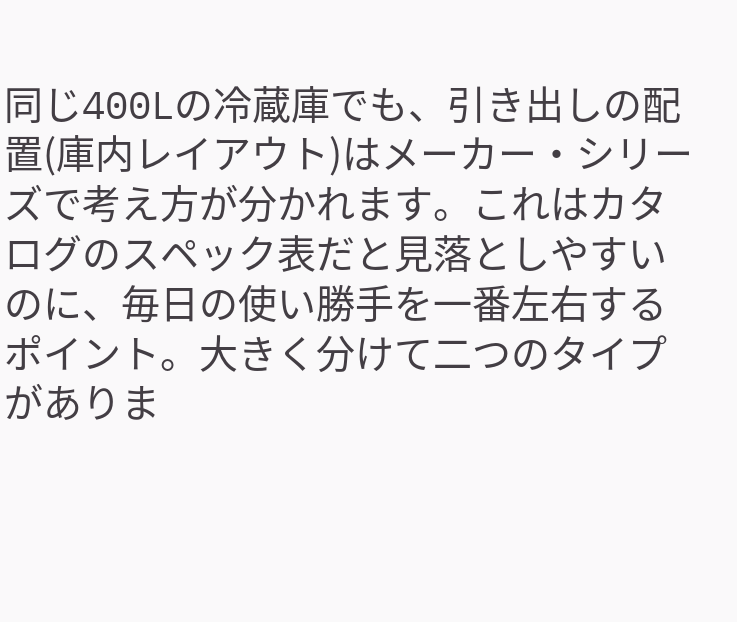同じ400Lの冷蔵庫でも、引き出しの配置(庫内レイアウト)はメーカー・シリーズで考え方が分かれます。これはカタログのスペック表だと見落としやすいのに、毎日の使い勝手を一番左右するポイント。大きく分けて二つのタイプがありま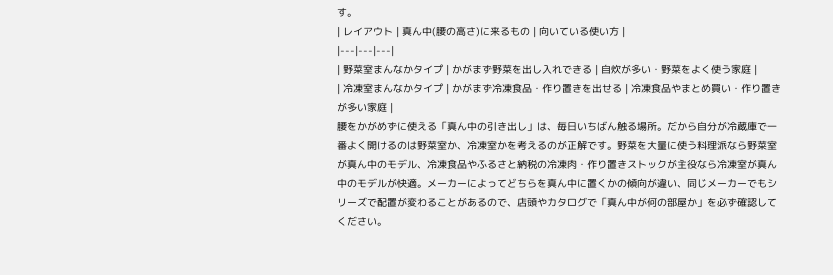す。
| レイアウト | 真ん中(腰の高さ)に来るもの | 向いている使い方 |
|---|---|---|
| 野菜室まんなかタイプ | かがまず野菜を出し入れできる | 自炊が多い・野菜をよく使う家庭 |
| 冷凍室まんなかタイプ | かがまず冷凍食品・作り置きを出せる | 冷凍食品やまとめ買い・作り置きが多い家庭 |
腰をかがめずに使える「真ん中の引き出し」は、毎日いちばん触る場所。だから自分が冷蔵庫で一番よく開けるのは野菜室か、冷凍室かを考えるのが正解です。野菜を大量に使う料理派なら野菜室が真ん中のモデル、冷凍食品やふるさと納税の冷凍肉・作り置きストックが主役なら冷凍室が真ん中のモデルが快適。メーカーによってどちらを真ん中に置くかの傾向が違い、同じメーカーでもシリーズで配置が変わることがあるので、店頭やカタログで「真ん中が何の部屋か」を必ず確認してください。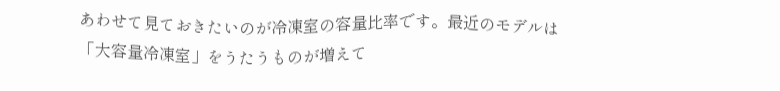あわせて見ておきたいのが冷凍室の容量比率です。最近のモデルは「大容量冷凍室」をうたうものが増えて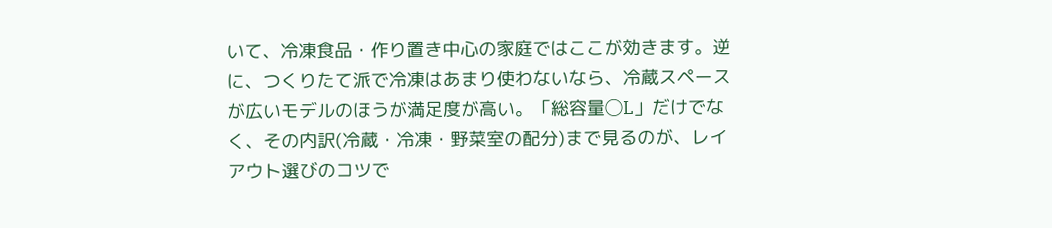いて、冷凍食品・作り置き中心の家庭ではここが効きます。逆に、つくりたて派で冷凍はあまり使わないなら、冷蔵スペースが広いモデルのほうが満足度が高い。「総容量◯L」だけでなく、その内訳(冷蔵・冷凍・野菜室の配分)まで見るのが、レイアウト選びのコツで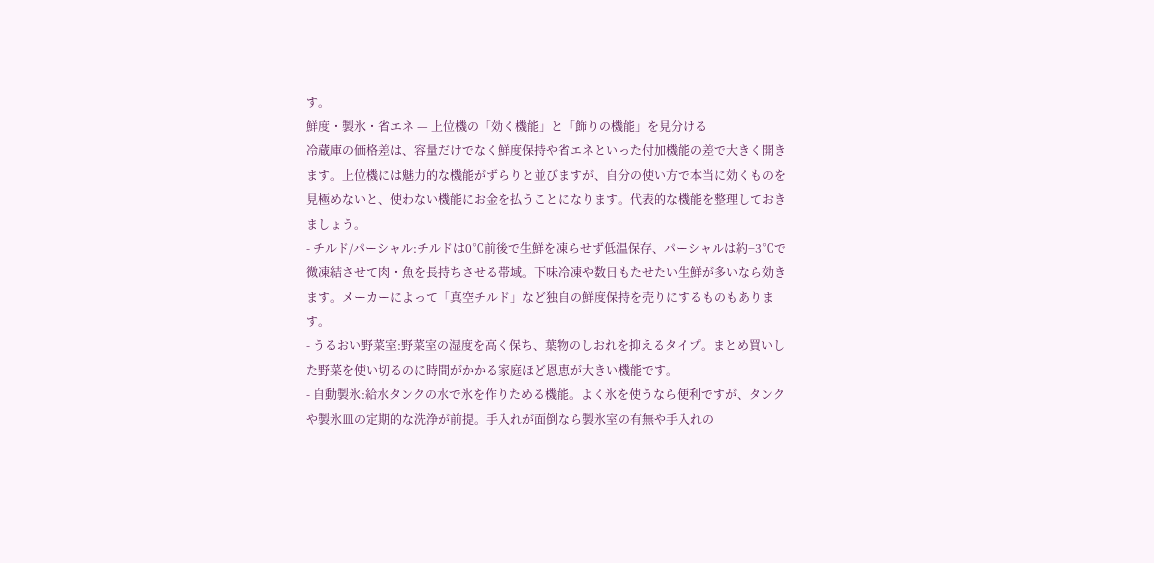す。
鮮度・製氷・省エネ — 上位機の「効く機能」と「飾りの機能」を見分ける
冷蔵庫の価格差は、容量だけでなく鮮度保持や省エネといった付加機能の差で大きく開きます。上位機には魅力的な機能がずらりと並びますが、自分の使い方で本当に効くものを見極めないと、使わない機能にお金を払うことになります。代表的な機能を整理しておきましょう。
- チルド/パーシャル:チルドは0℃前後で生鮮を凍らせず低温保存、パーシャルは約−3℃で微凍結させて肉・魚を長持ちさせる帯域。下味冷凍や数日もたせたい生鮮が多いなら効きます。メーカーによって「真空チルド」など独自の鮮度保持を売りにするものもあります。
- うるおい野菜室:野菜室の湿度を高く保ち、葉物のしおれを抑えるタイプ。まとめ買いした野菜を使い切るのに時間がかかる家庭ほど恩恵が大きい機能です。
- 自動製氷:給水タンクの水で氷を作りためる機能。よく氷を使うなら便利ですが、タンクや製氷皿の定期的な洗浄が前提。手入れが面倒なら製氷室の有無や手入れの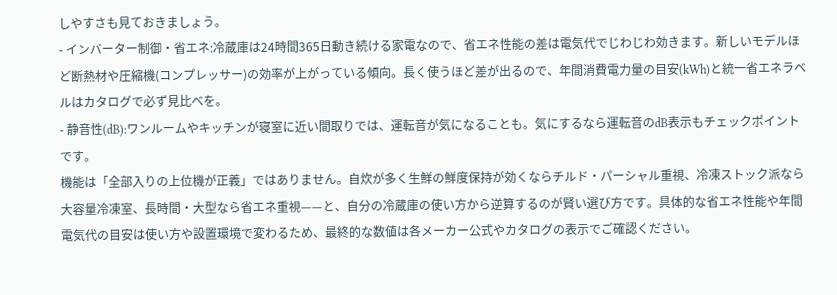しやすさも見ておきましょう。
- インバーター制御・省エネ:冷蔵庫は24時間365日動き続ける家電なので、省エネ性能の差は電気代でじわじわ効きます。新しいモデルほど断熱材や圧縮機(コンプレッサー)の効率が上がっている傾向。長く使うほど差が出るので、年間消費電力量の目安(kWh)と統一省エネラベルはカタログで必ず見比べを。
- 静音性(dB):ワンルームやキッチンが寝室に近い間取りでは、運転音が気になることも。気にするなら運転音のdB表示もチェックポイントです。
機能は「全部入りの上位機が正義」ではありません。自炊が多く生鮮の鮮度保持が効くならチルド・パーシャル重視、冷凍ストック派なら大容量冷凍室、長時間・大型なら省エネ重視——と、自分の冷蔵庫の使い方から逆算するのが賢い選び方です。具体的な省エネ性能や年間電気代の目安は使い方や設置環境で変わるため、最終的な数値は各メーカー公式やカタログの表示でご確認ください。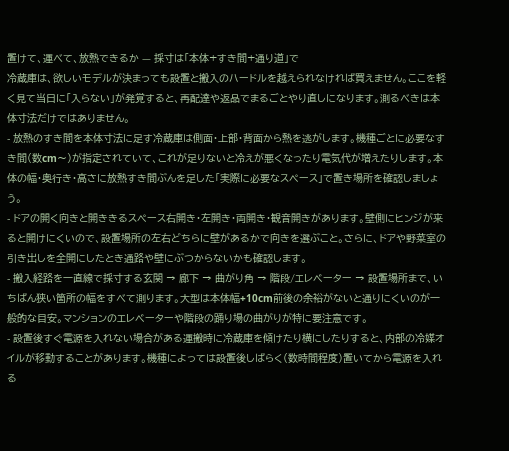置けて、運べて、放熱できるか — 採寸は「本体+すき間+通り道」で
冷蔵庫は、欲しいモデルが決まっても設置と搬入のハードルを越えられなければ買えません。ここを軽く見て当日に「入らない」が発覚すると、再配達や返品でまるごとやり直しになります。測るべきは本体寸法だけではありません。
- 放熱のすき間を本体寸法に足す冷蔵庫は側面・上部・背面から熱を逃がします。機種ごとに必要なすき間(数cm〜)が指定されていて、これが足りないと冷えが悪くなったり電気代が増えたりします。本体の幅・奥行き・高さに放熱すき間ぶんを足した「実際に必要なスペース」で置き場所を確認しましょう。
- ドアの開く向きと開ききるスペース右開き・左開き・両開き・観音開きがあります。壁側にヒンジが来ると開けにくいので、設置場所の左右どちらに壁があるかで向きを選ぶこと。さらに、ドアや野菜室の引き出しを全開にしたとき通路や壁にぶつからないかも確認します。
- 搬入経路を一直線で採寸する玄関 → 廊下 → 曲がり角 → 階段/エレベーター → 設置場所まで、いちばん狭い箇所の幅をすべて測ります。大型は本体幅+10cm前後の余裕がないと通りにくいのが一般的な目安。マンションのエレベーターや階段の踊り場の曲がりが特に要注意です。
- 設置後すぐ電源を入れない場合がある運搬時に冷蔵庫を傾けたり横にしたりすると、内部の冷媒オイルが移動することがあります。機種によっては設置後しばらく(数時間程度)置いてから電源を入れる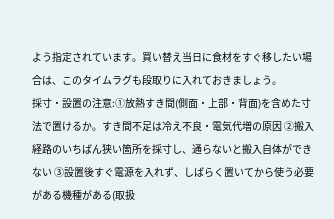よう指定されています。買い替え当日に食材をすぐ移したい場合は、このタイムラグも段取りに入れておきましょう。
採寸・設置の注意:①放熱すき間(側面・上部・背面)を含めた寸法で置けるか。すき間不足は冷え不良・電気代増の原因 ②搬入経路のいちばん狭い箇所を採寸し、通らないと搬入自体ができない ③設置後すぐ電源を入れず、しばらく置いてから使う必要がある機種がある(取扱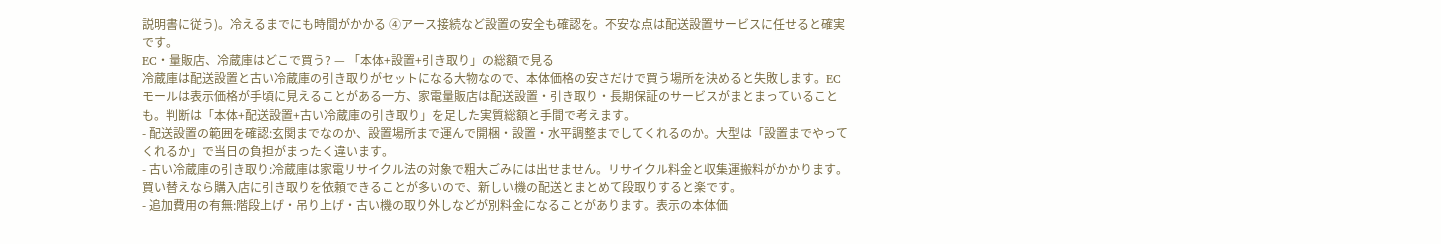説明書に従う)。冷えるまでにも時間がかかる ④アース接続など設置の安全も確認を。不安な点は配送設置サービスに任せると確実です。
EC・量販店、冷蔵庫はどこで買う? — 「本体+設置+引き取り」の総額で見る
冷蔵庫は配送設置と古い冷蔵庫の引き取りがセットになる大物なので、本体価格の安さだけで買う場所を決めると失敗します。ECモールは表示価格が手頃に見えることがある一方、家電量販店は配送設置・引き取り・長期保証のサービスがまとまっていることも。判断は「本体+配送設置+古い冷蔵庫の引き取り」を足した実質総額と手間で考えます。
- 配送設置の範囲を確認:玄関までなのか、設置場所まで運んで開梱・設置・水平調整までしてくれるのか。大型は「設置までやってくれるか」で当日の負担がまったく違います。
- 古い冷蔵庫の引き取り:冷蔵庫は家電リサイクル法の対象で粗大ごみには出せません。リサイクル料金と収集運搬料がかかります。買い替えなら購入店に引き取りを依頼できることが多いので、新しい機の配送とまとめて段取りすると楽です。
- 追加費用の有無:階段上げ・吊り上げ・古い機の取り外しなどが別料金になることがあります。表示の本体価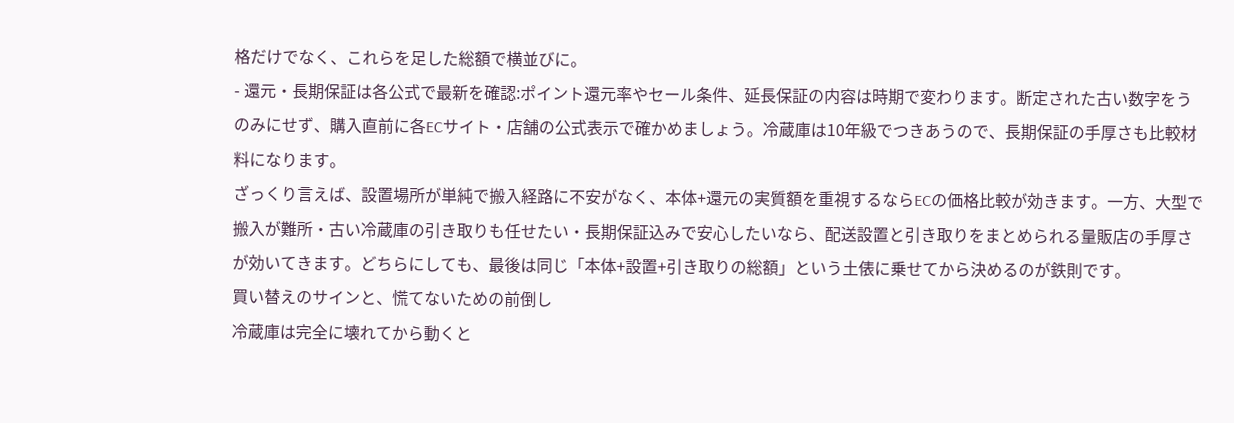格だけでなく、これらを足した総額で横並びに。
- 還元・長期保証は各公式で最新を確認:ポイント還元率やセール条件、延長保証の内容は時期で変わります。断定された古い数字をうのみにせず、購入直前に各ECサイト・店舗の公式表示で確かめましょう。冷蔵庫は10年級でつきあうので、長期保証の手厚さも比較材料になります。
ざっくり言えば、設置場所が単純で搬入経路に不安がなく、本体+還元の実質額を重視するならECの価格比較が効きます。一方、大型で搬入が難所・古い冷蔵庫の引き取りも任せたい・長期保証込みで安心したいなら、配送設置と引き取りをまとめられる量販店の手厚さが効いてきます。どちらにしても、最後は同じ「本体+設置+引き取りの総額」という土俵に乗せてから決めるのが鉄則です。
買い替えのサインと、慌てないための前倒し
冷蔵庫は完全に壊れてから動くと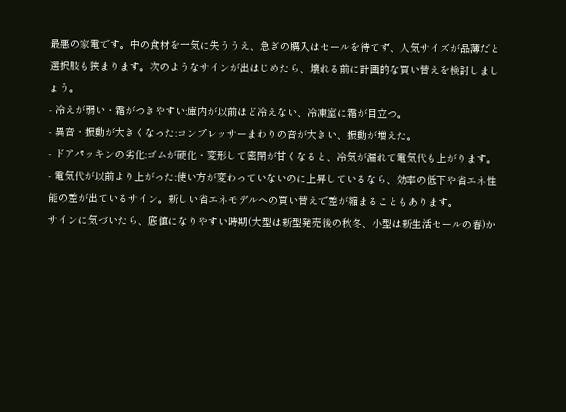最悪の家電です。中の食材を一気に失ううえ、急ぎの購入はセールを待てず、人気サイズが品薄だと選択肢も狭まります。次のようなサインが出はじめたら、壊れる前に計画的な買い替えを検討しましょう。
- 冷えが弱い・霜がつきやすい:庫内が以前ほど冷えない、冷凍室に霜が目立つ。
- 異音・振動が大きくなった:コンプレッサーまわりの音が大きい、振動が増えた。
- ドアパッキンの劣化:ゴムが硬化・変形して密閉が甘くなると、冷気が漏れて電気代も上がります。
- 電気代が以前より上がった:使い方が変わっていないのに上昇しているなら、効率の低下や省エネ性能の差が出ているサイン。新しい省エネモデルへの買い替えで差が縮まることもあります。
サインに気づいたら、底値になりやすい時期(大型は新型発売後の秋冬、小型は新生活セールの春)か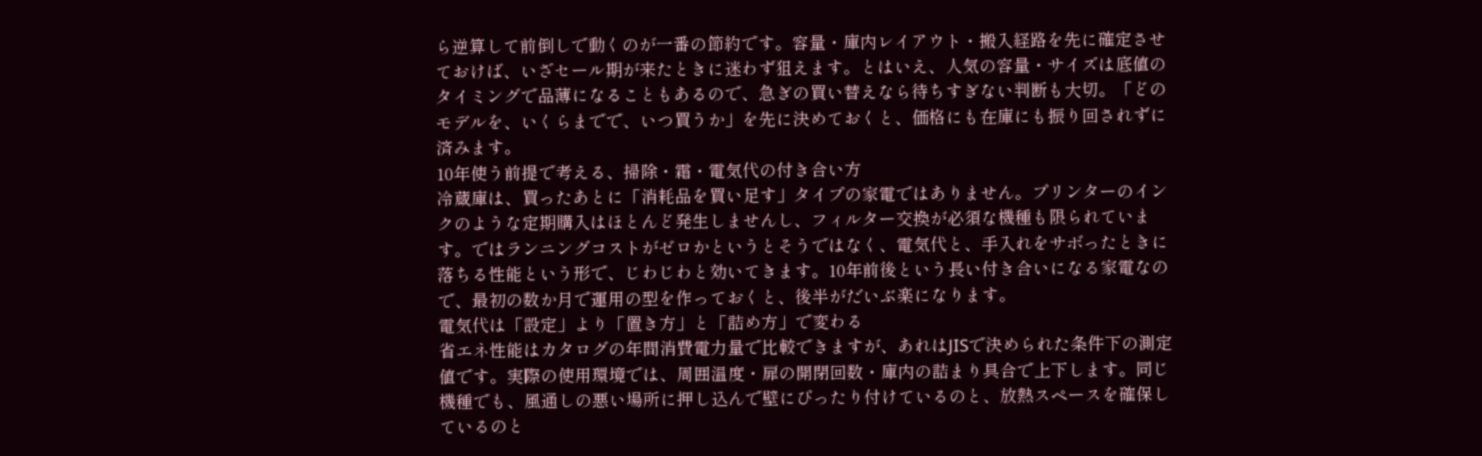ら逆算して前倒しで動くのが一番の節約です。容量・庫内レイアウト・搬入経路を先に確定させておけば、いざセール期が来たときに迷わず狙えます。とはいえ、人気の容量・サイズは底値のタイミングで品薄になることもあるので、急ぎの買い替えなら待ちすぎない判断も大切。「どのモデルを、いくらまでで、いつ買うか」を先に決めておくと、価格にも在庫にも振り回されずに済みます。
10年使う前提で考える、掃除・霜・電気代の付き合い方
冷蔵庫は、買ったあとに「消耗品を買い足す」タイプの家電ではありません。プリンターのインクのような定期購入はほとんど発生しませんし、フィルター交換が必須な機種も限られています。ではランニングコストがゼロかというとそうではなく、電気代と、手入れをサボったときに落ちる性能という形で、じわじわと効いてきます。10年前後という長い付き合いになる家電なので、最初の数か月で運用の型を作っておくと、後半がだいぶ楽になります。
電気代は「設定」より「置き方」と「詰め方」で変わる
省エネ性能はカタログの年間消費電力量で比較できますが、あれはJISで決められた条件下の測定値です。実際の使用環境では、周囲温度・扉の開閉回数・庫内の詰まり具合で上下します。同じ機種でも、風通しの悪い場所に押し込んで壁にぴったり付けているのと、放熱スペースを確保しているのと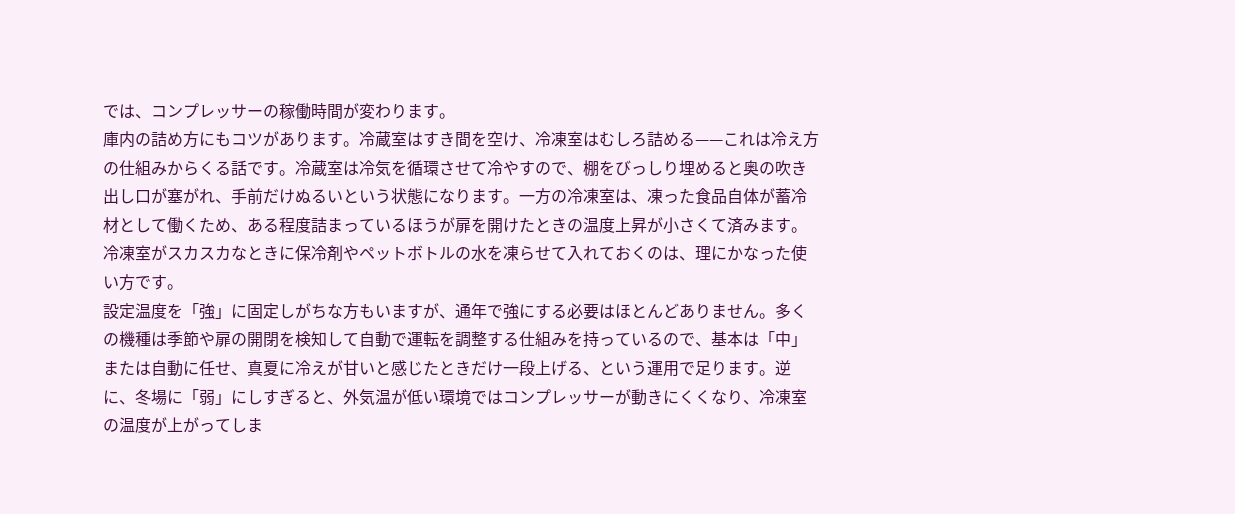では、コンプレッサーの稼働時間が変わります。
庫内の詰め方にもコツがあります。冷蔵室はすき間を空け、冷凍室はむしろ詰める——これは冷え方の仕組みからくる話です。冷蔵室は冷気を循環させて冷やすので、棚をびっしり埋めると奥の吹き出し口が塞がれ、手前だけぬるいという状態になります。一方の冷凍室は、凍った食品自体が蓄冷材として働くため、ある程度詰まっているほうが扉を開けたときの温度上昇が小さくて済みます。冷凍室がスカスカなときに保冷剤やペットボトルの水を凍らせて入れておくのは、理にかなった使い方です。
設定温度を「強」に固定しがちな方もいますが、通年で強にする必要はほとんどありません。多くの機種は季節や扉の開閉を検知して自動で運転を調整する仕組みを持っているので、基本は「中」または自動に任せ、真夏に冷えが甘いと感じたときだけ一段上げる、という運用で足ります。逆に、冬場に「弱」にしすぎると、外気温が低い環境ではコンプレッサーが動きにくくなり、冷凍室の温度が上がってしま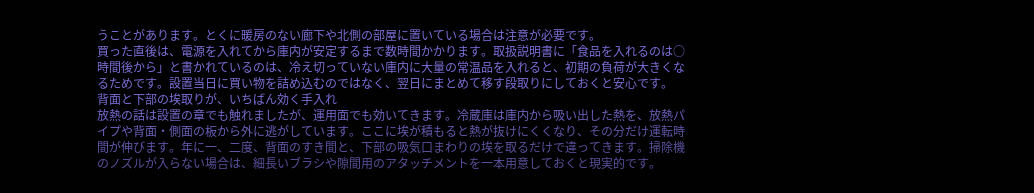うことがあります。とくに暖房のない廊下や北側の部屋に置いている場合は注意が必要です。
買った直後は、電源を入れてから庫内が安定するまで数時間かかります。取扱説明書に「食品を入れるのは○時間後から」と書かれているのは、冷え切っていない庫内に大量の常温品を入れると、初期の負荷が大きくなるためです。設置当日に買い物を詰め込むのではなく、翌日にまとめて移す段取りにしておくと安心です。
背面と下部の埃取りが、いちばん効く手入れ
放熱の話は設置の章でも触れましたが、運用面でも効いてきます。冷蔵庫は庫内から吸い出した熱を、放熱パイプや背面・側面の板から外に逃がしています。ここに埃が積もると熱が抜けにくくなり、その分だけ運転時間が伸びます。年に一、二度、背面のすき間と、下部の吸気口まわりの埃を取るだけで違ってきます。掃除機のノズルが入らない場合は、細長いブラシや隙間用のアタッチメントを一本用意しておくと現実的です。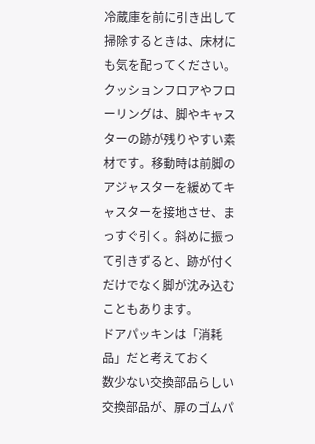冷蔵庫を前に引き出して掃除するときは、床材にも気を配ってください。クッションフロアやフローリングは、脚やキャスターの跡が残りやすい素材です。移動時は前脚のアジャスターを緩めてキャスターを接地させ、まっすぐ引く。斜めに振って引きずると、跡が付くだけでなく脚が沈み込むこともあります。
ドアパッキンは「消耗品」だと考えておく
数少ない交換部品らしい交換部品が、扉のゴムパ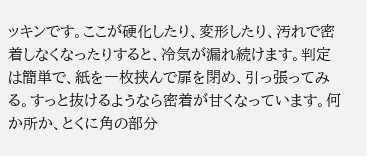ッキンです。ここが硬化したり、変形したり、汚れで密着しなくなったりすると、冷気が漏れ続けます。判定は簡単で、紙を一枚挟んで扉を閉め、引っ張ってみる。すっと抜けるようなら密着が甘くなっています。何か所か、とくに角の部分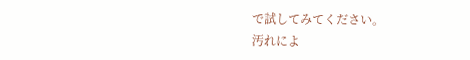で試してみてください。
汚れによ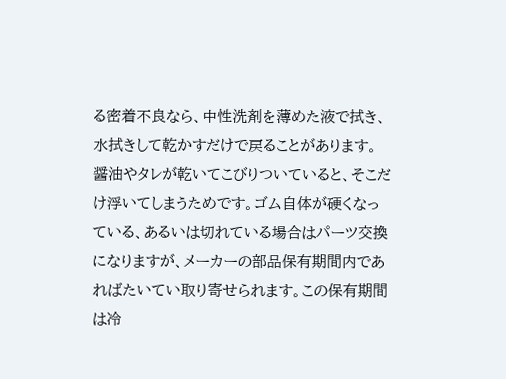る密着不良なら、中性洗剤を薄めた液で拭き、水拭きして乾かすだけで戻ることがあります。醤油やタレが乾いてこびりついていると、そこだけ浮いてしまうためです。ゴム自体が硬くなっている、あるいは切れている場合はパーツ交換になりますが、メーカーの部品保有期間内であればたいてい取り寄せられます。この保有期間は冷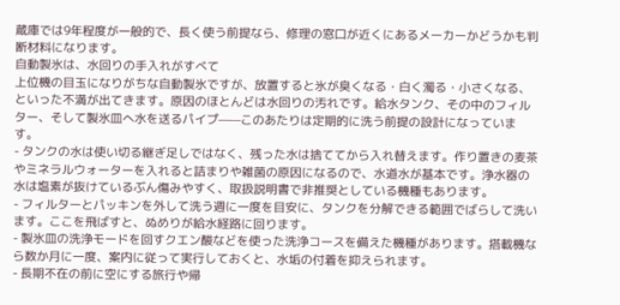蔵庫では9年程度が一般的で、長く使う前提なら、修理の窓口が近くにあるメーカーかどうかも判断材料になります。
自動製氷は、水回りの手入れがすべて
上位機の目玉になりがちな自動製氷ですが、放置すると氷が臭くなる・白く濁る・小さくなる、といった不満が出てきます。原因のほとんどは水回りの汚れです。給水タンク、その中のフィルター、そして製氷皿へ水を送るパイプ——このあたりは定期的に洗う前提の設計になっています。
- タンクの水は使い切る継ぎ足しではなく、残った水は捨ててから入れ替えます。作り置きの麦茶やミネラルウォーターを入れると詰まりや雑菌の原因になるので、水道水が基本です。浄水器の水は塩素が抜けているぶん傷みやすく、取扱説明書で非推奨としている機種もあります。
- フィルターとパッキンを外して洗う週に一度を目安に、タンクを分解できる範囲でばらして洗います。ここを飛ばすと、ぬめりが給水経路に回ります。
- 製氷皿の洗浄モードを回すクエン酸などを使った洗浄コースを備えた機種があります。搭載機なら数か月に一度、案内に従って実行しておくと、水垢の付着を抑えられます。
- 長期不在の前に空にする旅行や帰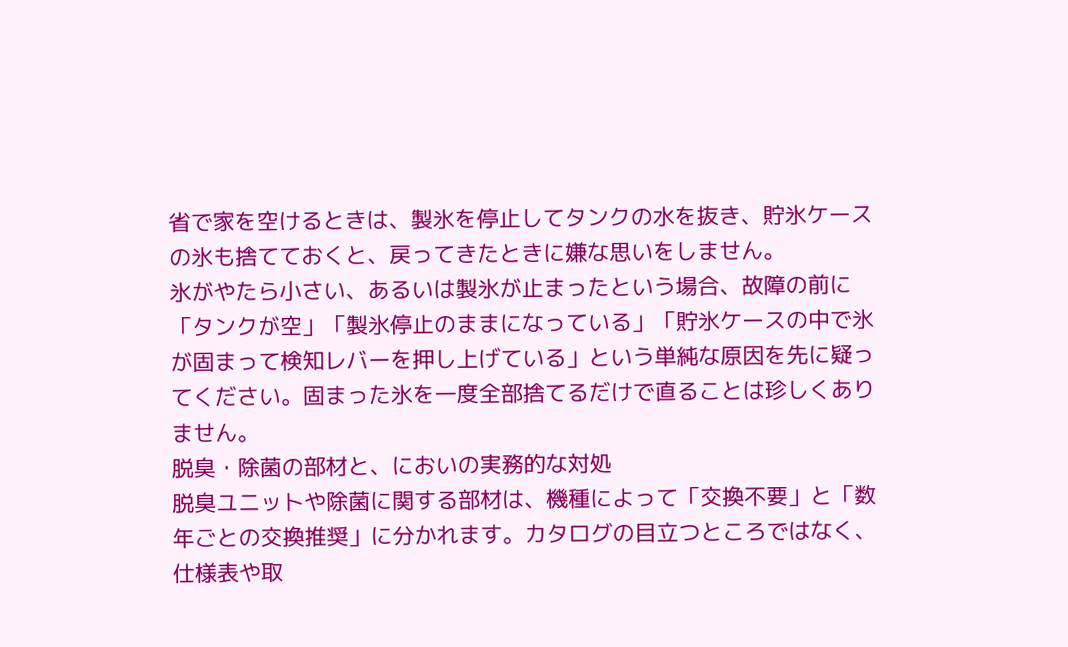省で家を空けるときは、製氷を停止してタンクの水を抜き、貯氷ケースの氷も捨てておくと、戻ってきたときに嫌な思いをしません。
氷がやたら小さい、あるいは製氷が止まったという場合、故障の前に「タンクが空」「製氷停止のままになっている」「貯氷ケースの中で氷が固まって検知レバーを押し上げている」という単純な原因を先に疑ってください。固まった氷を一度全部捨てるだけで直ることは珍しくありません。
脱臭・除菌の部材と、においの実務的な対処
脱臭ユニットや除菌に関する部材は、機種によって「交換不要」と「数年ごとの交換推奨」に分かれます。カタログの目立つところではなく、仕様表や取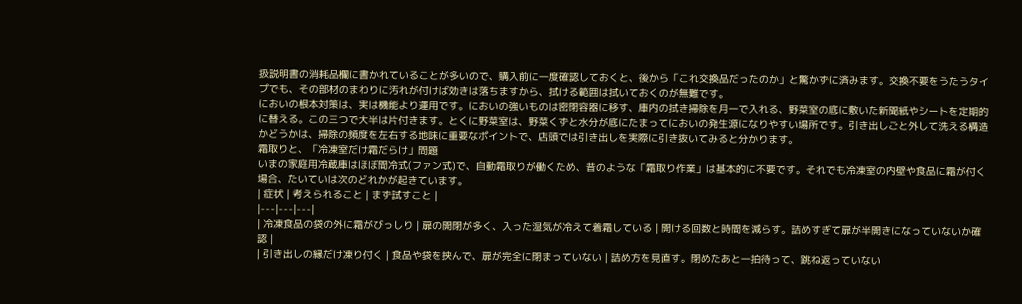扱説明書の消耗品欄に書かれていることが多いので、購入前に一度確認しておくと、後から「これ交換品だったのか」と驚かずに済みます。交換不要をうたうタイプでも、その部材のまわりに汚れが付けば効きは落ちますから、拭ける範囲は拭いておくのが無難です。
においの根本対策は、実は機能より運用です。においの強いものは密閉容器に移す、庫内の拭き掃除を月一で入れる、野菜室の底に敷いた新聞紙やシートを定期的に替える。この三つで大半は片付きます。とくに野菜室は、野菜くずと水分が底にたまってにおいの発生源になりやすい場所です。引き出しごと外して洗える構造かどうかは、掃除の頻度を左右する地味に重要なポイントで、店頭では引き出しを実際に引き抜いてみると分かります。
霜取りと、「冷凍室だけ霜だらけ」問題
いまの家庭用冷蔵庫はほぼ間冷式(ファン式)で、自動霜取りが働くため、昔のような「霜取り作業」は基本的に不要です。それでも冷凍室の内壁や食品に霜が付く場合、たいていは次のどれかが起きています。
| 症状 | 考えられること | まず試すこと |
|---|---|---|
| 冷凍食品の袋の外に霜がびっしり | 扉の開閉が多く、入った湿気が冷えて着霜している | 開ける回数と時間を減らす。詰めすぎて扉が半開きになっていないか確認 |
| 引き出しの縁だけ凍り付く | 食品や袋を挟んで、扉が完全に閉まっていない | 詰め方を見直す。閉めたあと一拍待って、跳ね返っていない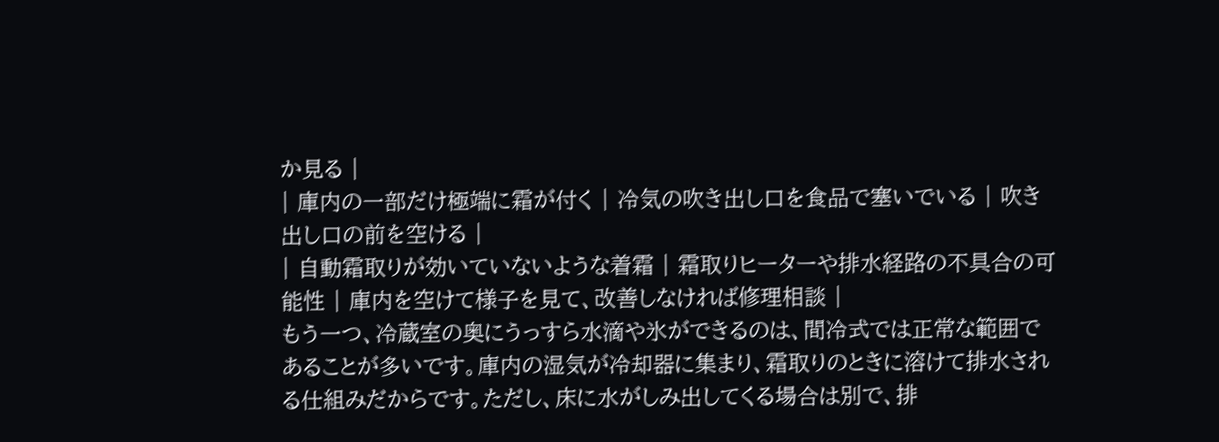か見る |
| 庫内の一部だけ極端に霜が付く | 冷気の吹き出し口を食品で塞いでいる | 吹き出し口の前を空ける |
| 自動霜取りが効いていないような着霜 | 霜取りヒーターや排水経路の不具合の可能性 | 庫内を空けて様子を見て、改善しなければ修理相談 |
もう一つ、冷蔵室の奥にうっすら水滴や氷ができるのは、間冷式では正常な範囲であることが多いです。庫内の湿気が冷却器に集まり、霜取りのときに溶けて排水される仕組みだからです。ただし、床に水がしみ出してくる場合は別で、排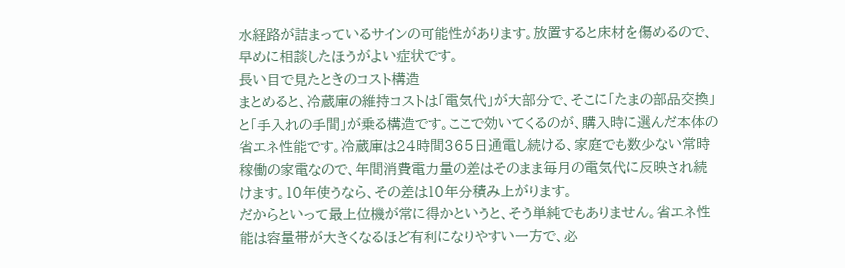水経路が詰まっているサインの可能性があります。放置すると床材を傷めるので、早めに相談したほうがよい症状です。
長い目で見たときのコスト構造
まとめると、冷蔵庫の維持コストは「電気代」が大部分で、そこに「たまの部品交換」と「手入れの手間」が乗る構造です。ここで効いてくるのが、購入時に選んだ本体の省エネ性能です。冷蔵庫は24時間365日通電し続ける、家庭でも数少ない常時稼働の家電なので、年間消費電力量の差はそのまま毎月の電気代に反映され続けます。10年使うなら、その差は10年分積み上がります。
だからといって最上位機が常に得かというと、そう単純でもありません。省エネ性能は容量帯が大きくなるほど有利になりやすい一方で、必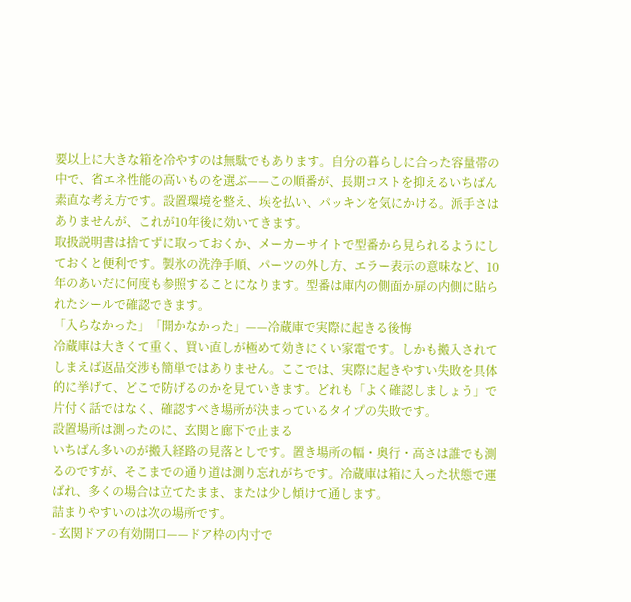要以上に大きな箱を冷やすのは無駄でもあります。自分の暮らしに合った容量帯の中で、省エネ性能の高いものを選ぶ——この順番が、長期コストを抑えるいちばん素直な考え方です。設置環境を整え、埃を払い、パッキンを気にかける。派手さはありませんが、これが10年後に効いてきます。
取扱説明書は捨てずに取っておくか、メーカーサイトで型番から見られるようにしておくと便利です。製氷の洗浄手順、パーツの外し方、エラー表示の意味など、10年のあいだに何度も参照することになります。型番は庫内の側面か扉の内側に貼られたシールで確認できます。
「入らなかった」「開かなかった」——冷蔵庫で実際に起きる後悔
冷蔵庫は大きくて重く、買い直しが極めて効きにくい家電です。しかも搬入されてしまえば返品交渉も簡単ではありません。ここでは、実際に起きやすい失敗を具体的に挙げて、どこで防げるのかを見ていきます。どれも「よく確認しましょう」で片付く話ではなく、確認すべき場所が決まっているタイプの失敗です。
設置場所は測ったのに、玄関と廊下で止まる
いちばん多いのが搬入経路の見落としです。置き場所の幅・奥行・高さは誰でも測るのですが、そこまでの通り道は測り忘れがちです。冷蔵庫は箱に入った状態で運ばれ、多くの場合は立てたまま、または少し傾けて通します。
詰まりやすいのは次の場所です。
- 玄関ドアの有効開口——ドア枠の内寸で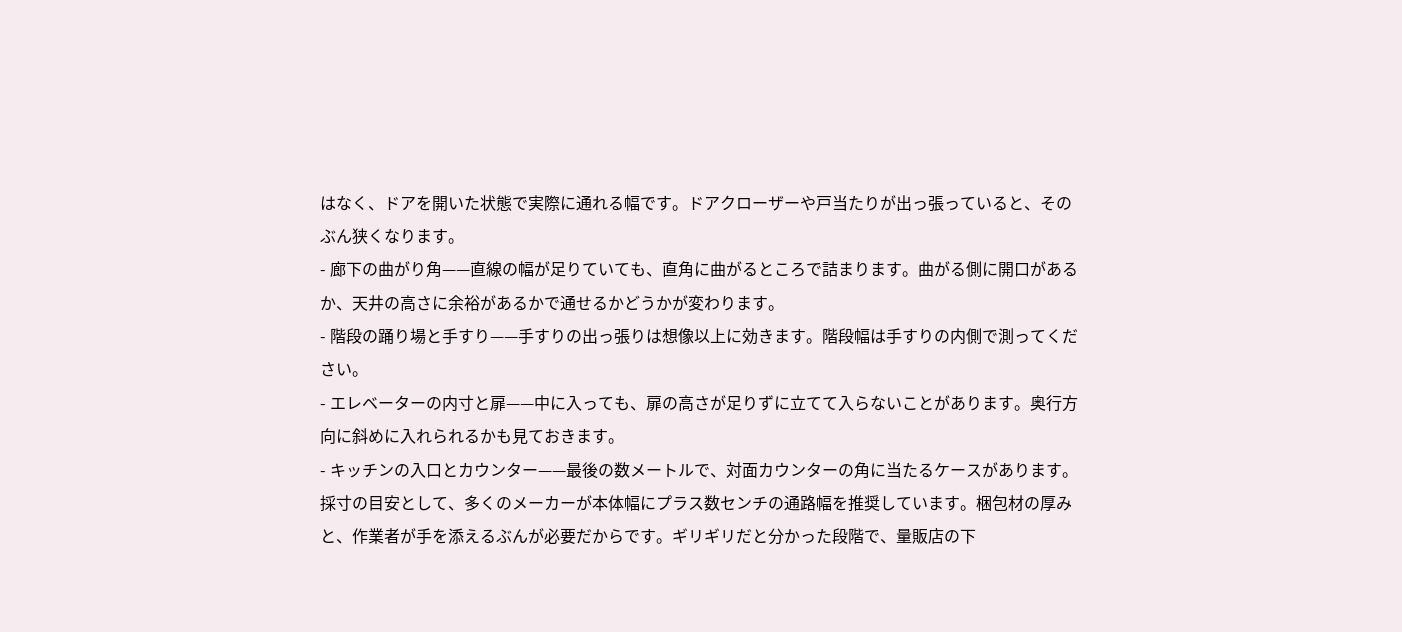はなく、ドアを開いた状態で実際に通れる幅です。ドアクローザーや戸当たりが出っ張っていると、そのぶん狭くなります。
- 廊下の曲がり角——直線の幅が足りていても、直角に曲がるところで詰まります。曲がる側に開口があるか、天井の高さに余裕があるかで通せるかどうかが変わります。
- 階段の踊り場と手すり——手すりの出っ張りは想像以上に効きます。階段幅は手すりの内側で測ってください。
- エレベーターの内寸と扉——中に入っても、扉の高さが足りずに立てて入らないことがあります。奥行方向に斜めに入れられるかも見ておきます。
- キッチンの入口とカウンター——最後の数メートルで、対面カウンターの角に当たるケースがあります。
採寸の目安として、多くのメーカーが本体幅にプラス数センチの通路幅を推奨しています。梱包材の厚みと、作業者が手を添えるぶんが必要だからです。ギリギリだと分かった段階で、量販店の下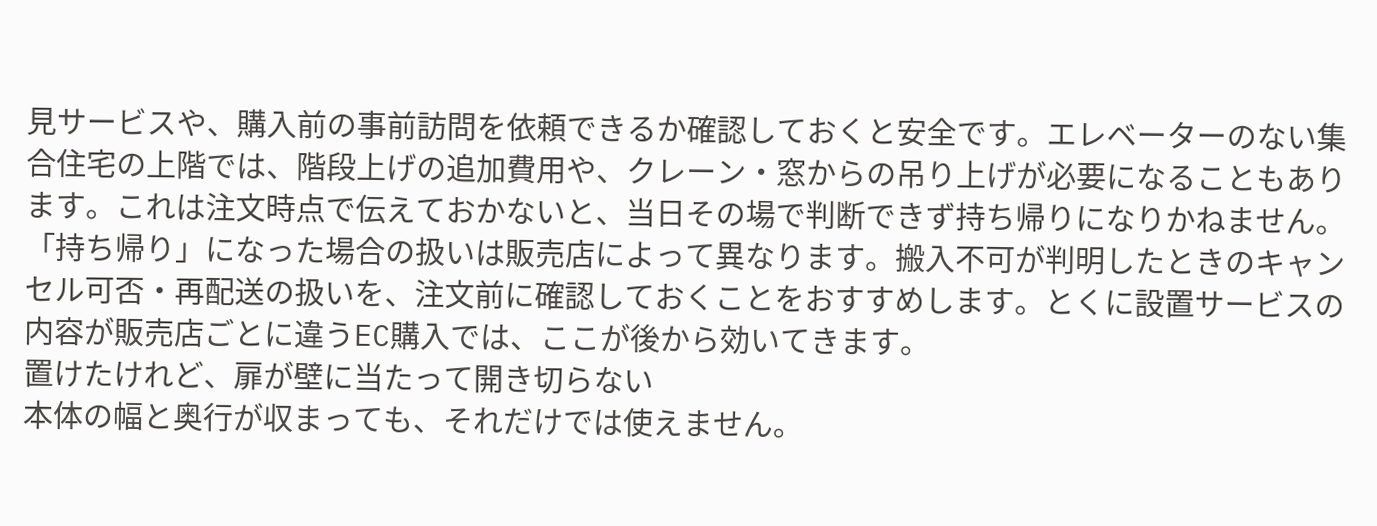見サービスや、購入前の事前訪問を依頼できるか確認しておくと安全です。エレベーターのない集合住宅の上階では、階段上げの追加費用や、クレーン・窓からの吊り上げが必要になることもあります。これは注文時点で伝えておかないと、当日その場で判断できず持ち帰りになりかねません。
「持ち帰り」になった場合の扱いは販売店によって異なります。搬入不可が判明したときのキャンセル可否・再配送の扱いを、注文前に確認しておくことをおすすめします。とくに設置サービスの内容が販売店ごとに違うEC購入では、ここが後から効いてきます。
置けたけれど、扉が壁に当たって開き切らない
本体の幅と奥行が収まっても、それだけでは使えません。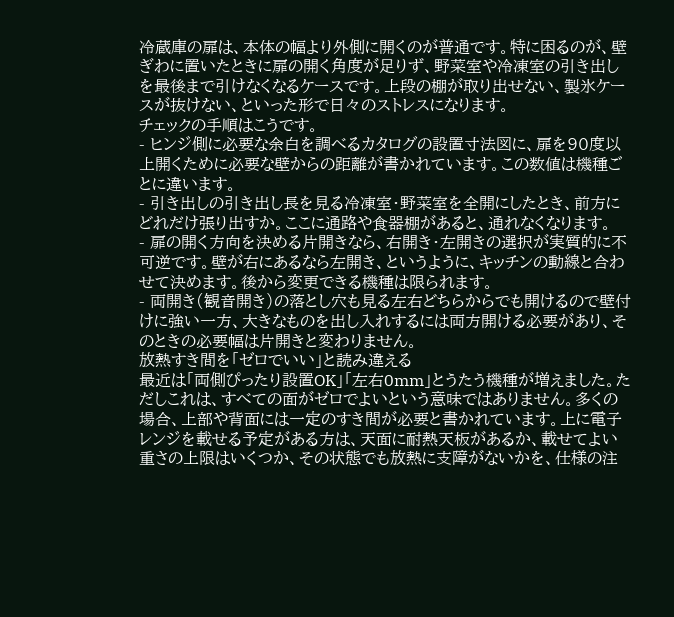冷蔵庫の扉は、本体の幅より外側に開くのが普通です。特に困るのが、壁ぎわに置いたときに扉の開く角度が足りず、野菜室や冷凍室の引き出しを最後まで引けなくなるケースです。上段の棚が取り出せない、製氷ケースが抜けない、といった形で日々のストレスになります。
チェックの手順はこうです。
- ヒンジ側に必要な余白を調べるカタログの設置寸法図に、扉を90度以上開くために必要な壁からの距離が書かれています。この数値は機種ごとに違います。
- 引き出しの引き出し長を見る冷凍室・野菜室を全開にしたとき、前方にどれだけ張り出すか。ここに通路や食器棚があると、通れなくなります。
- 扉の開く方向を決める片開きなら、右開き・左開きの選択が実質的に不可逆です。壁が右にあるなら左開き、というように、キッチンの動線と合わせて決めます。後から変更できる機種は限られます。
- 両開き(観音開き)の落とし穴も見る左右どちらからでも開けるので壁付けに強い一方、大きなものを出し入れするには両方開ける必要があり、そのときの必要幅は片開きと変わりません。
放熱すき間を「ゼロでいい」と読み違える
最近は「両側ぴったり設置OK」「左右0mm」とうたう機種が増えました。ただしこれは、すべての面がゼロでよいという意味ではありません。多くの場合、上部や背面には一定のすき間が必要と書かれています。上に電子レンジを載せる予定がある方は、天面に耐熱天板があるか、載せてよい重さの上限はいくつか、その状態でも放熱に支障がないかを、仕様の注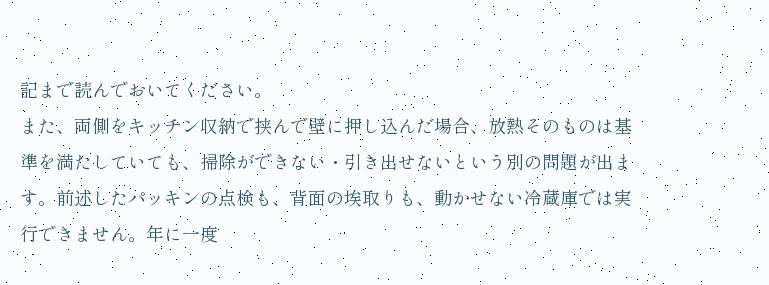記まで読んでおいてください。
また、両側をキッチン収納で挟んで壁に押し込んだ場合、放熱そのものは基準を満たしていても、掃除ができない・引き出せないという別の問題が出ます。前述したパッキンの点検も、背面の埃取りも、動かせない冷蔵庫では実行できません。年に一度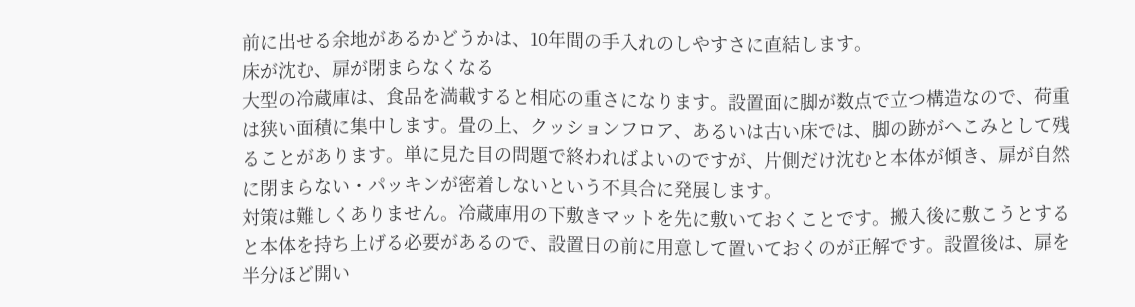前に出せる余地があるかどうかは、10年間の手入れのしやすさに直結します。
床が沈む、扉が閉まらなくなる
大型の冷蔵庫は、食品を満載すると相応の重さになります。設置面に脚が数点で立つ構造なので、荷重は狭い面積に集中します。畳の上、クッションフロア、あるいは古い床では、脚の跡がへこみとして残ることがあります。単に見た目の問題で終わればよいのですが、片側だけ沈むと本体が傾き、扉が自然に閉まらない・パッキンが密着しないという不具合に発展します。
対策は難しくありません。冷蔵庫用の下敷きマットを先に敷いておくことです。搬入後に敷こうとすると本体を持ち上げる必要があるので、設置日の前に用意して置いておくのが正解です。設置後は、扉を半分ほど開い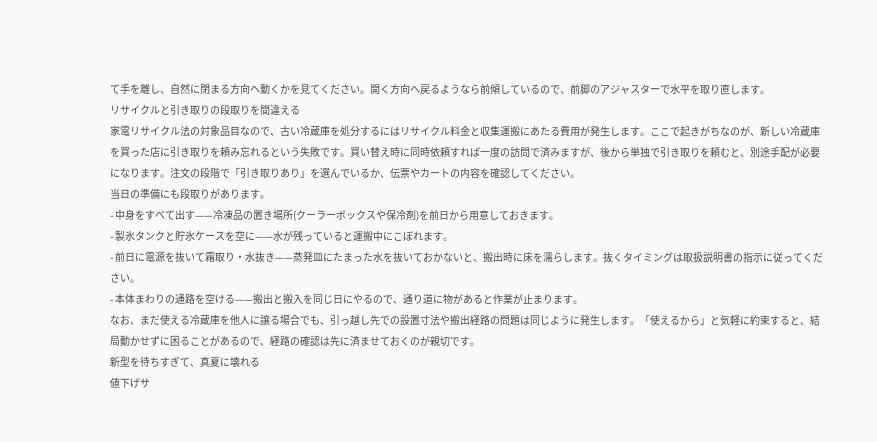て手を離し、自然に閉まる方向へ動くかを見てください。開く方向へ戻るようなら前傾しているので、前脚のアジャスターで水平を取り直します。
リサイクルと引き取りの段取りを間違える
家電リサイクル法の対象品目なので、古い冷蔵庫を処分するにはリサイクル料金と収集運搬にあたる費用が発生します。ここで起きがちなのが、新しい冷蔵庫を買った店に引き取りを頼み忘れるという失敗です。買い替え時に同時依頼すれば一度の訪問で済みますが、後から単独で引き取りを頼むと、別途手配が必要になります。注文の段階で「引き取りあり」を選んでいるか、伝票やカートの内容を確認してください。
当日の準備にも段取りがあります。
- 中身をすべて出す——冷凍品の置き場所(クーラーボックスや保冷剤)を前日から用意しておきます。
- 製氷タンクと貯氷ケースを空に——水が残っていると運搬中にこぼれます。
- 前日に電源を抜いて霜取り・水抜き——蒸発皿にたまった水を抜いておかないと、搬出時に床を濡らします。抜くタイミングは取扱説明書の指示に従ってください。
- 本体まわりの通路を空ける——搬出と搬入を同じ日にやるので、通り道に物があると作業が止まります。
なお、まだ使える冷蔵庫を他人に譲る場合でも、引っ越し先での設置寸法や搬出経路の問題は同じように発生します。「使えるから」と気軽に約束すると、結局動かせずに困ることがあるので、経路の確認は先に済ませておくのが親切です。
新型を待ちすぎて、真夏に壊れる
値下げサ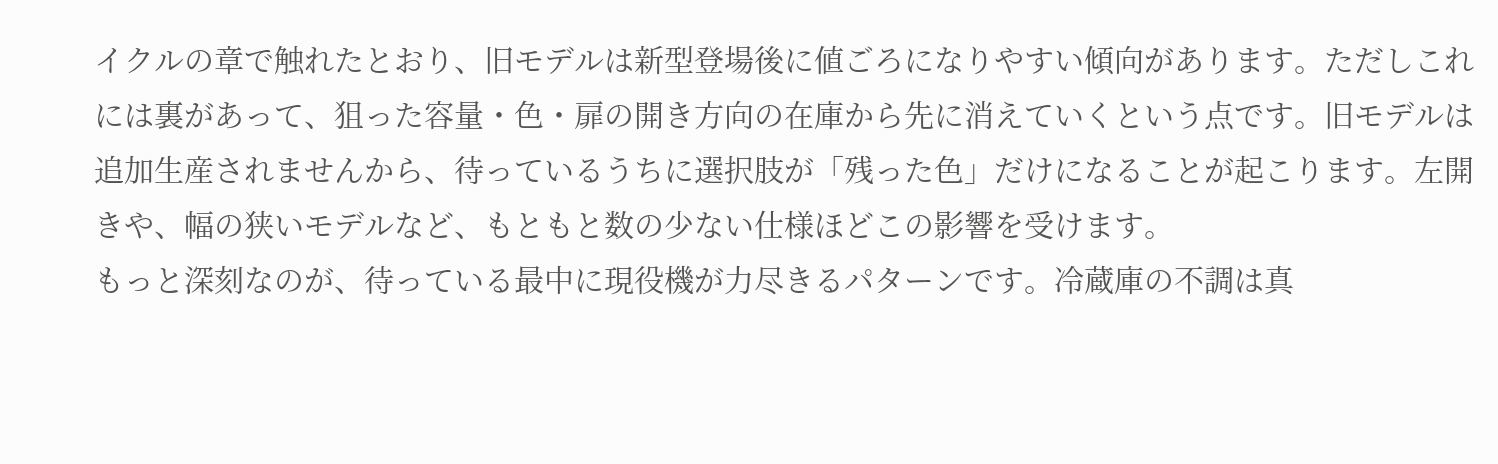イクルの章で触れたとおり、旧モデルは新型登場後に値ごろになりやすい傾向があります。ただしこれには裏があって、狙った容量・色・扉の開き方向の在庫から先に消えていくという点です。旧モデルは追加生産されませんから、待っているうちに選択肢が「残った色」だけになることが起こります。左開きや、幅の狭いモデルなど、もともと数の少ない仕様ほどこの影響を受けます。
もっと深刻なのが、待っている最中に現役機が力尽きるパターンです。冷蔵庫の不調は真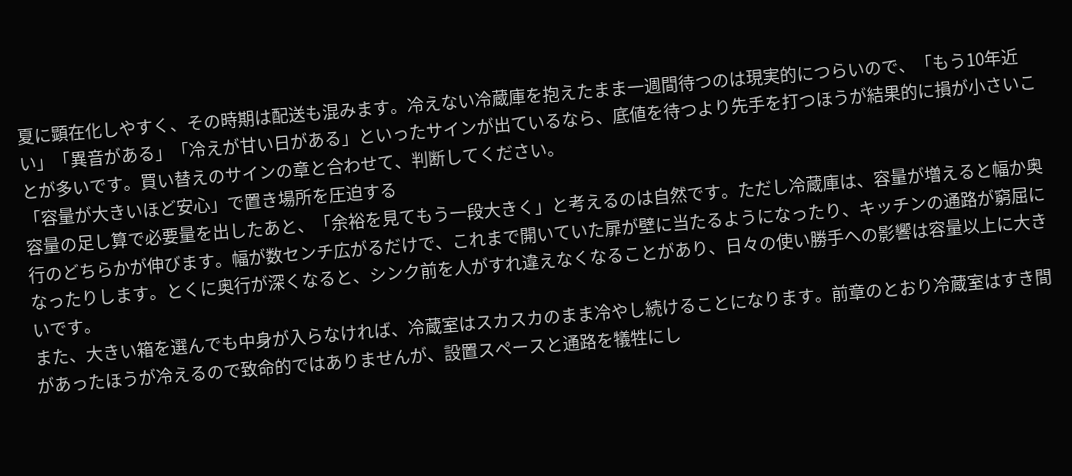夏に顕在化しやすく、その時期は配送も混みます。冷えない冷蔵庫を抱えたまま一週間待つのは現実的につらいので、「もう10年近い」「異音がある」「冷えが甘い日がある」といったサインが出ているなら、底値を待つより先手を打つほうが結果的に損が小さいことが多いです。買い替えのサインの章と合わせて、判断してください。
「容量が大きいほど安心」で置き場所を圧迫する
容量の足し算で必要量を出したあと、「余裕を見てもう一段大きく」と考えるのは自然です。ただし冷蔵庫は、容量が増えると幅か奥行のどちらかが伸びます。幅が数センチ広がるだけで、これまで開いていた扉が壁に当たるようになったり、キッチンの通路が窮屈になったりします。とくに奥行が深くなると、シンク前を人がすれ違えなくなることがあり、日々の使い勝手への影響は容量以上に大きいです。
また、大きい箱を選んでも中身が入らなければ、冷蔵室はスカスカのまま冷やし続けることになります。前章のとおり冷蔵室はすき間があったほうが冷えるので致命的ではありませんが、設置スペースと通路を犠牲にし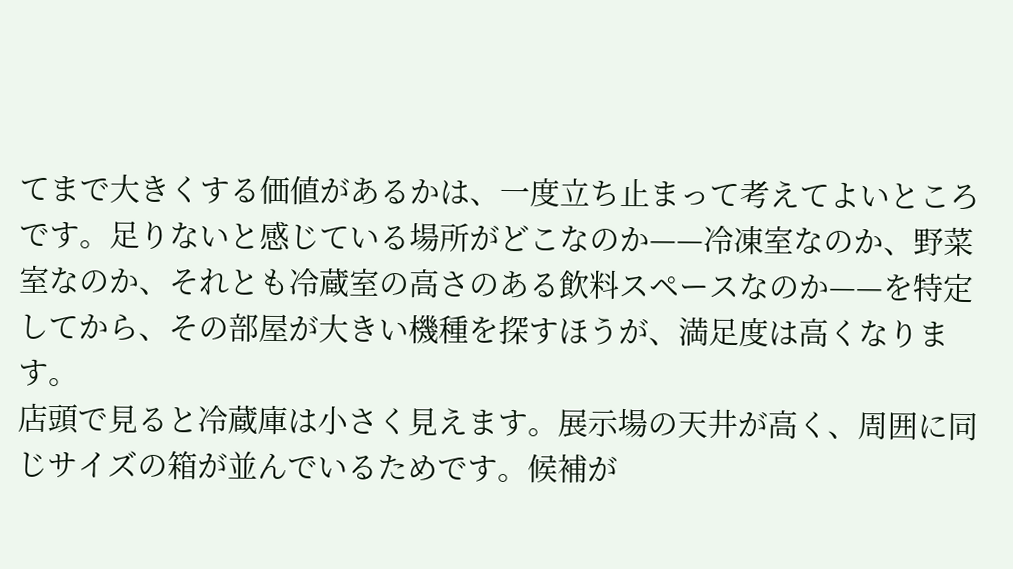てまで大きくする価値があるかは、一度立ち止まって考えてよいところです。足りないと感じている場所がどこなのか——冷凍室なのか、野菜室なのか、それとも冷蔵室の高さのある飲料スペースなのか——を特定してから、その部屋が大きい機種を探すほうが、満足度は高くなります。
店頭で見ると冷蔵庫は小さく見えます。展示場の天井が高く、周囲に同じサイズの箱が並んでいるためです。候補が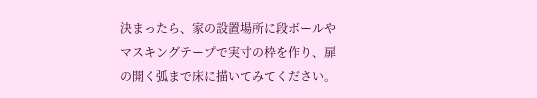決まったら、家の設置場所に段ボールやマスキングテープで実寸の枠を作り、扉の開く弧まで床に描いてみてください。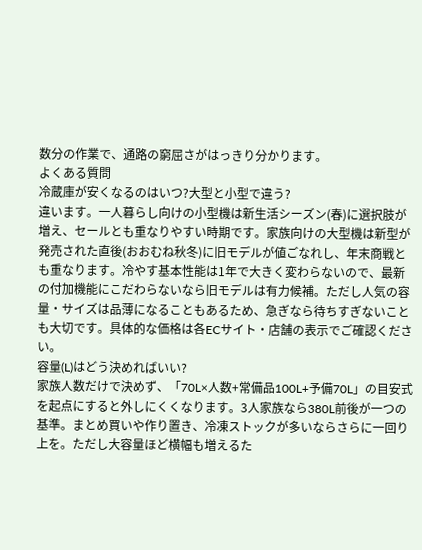数分の作業で、通路の窮屈さがはっきり分かります。
よくある質問
冷蔵庫が安くなるのはいつ?大型と小型で違う?
違います。一人暮らし向けの小型機は新生活シーズン(春)に選択肢が増え、セールとも重なりやすい時期です。家族向けの大型機は新型が発売された直後(おおむね秋冬)に旧モデルが値ごなれし、年末商戦とも重なります。冷やす基本性能は1年で大きく変わらないので、最新の付加機能にこだわらないなら旧モデルは有力候補。ただし人気の容量・サイズは品薄になることもあるため、急ぎなら待ちすぎないことも大切です。具体的な価格は各ECサイト・店舗の表示でご確認ください。
容量(L)はどう決めればいい?
家族人数だけで決めず、「70L×人数+常備品100L+予備70L」の目安式を起点にすると外しにくくなります。3人家族なら380L前後が一つの基準。まとめ買いや作り置き、冷凍ストックが多いならさらに一回り上を。ただし大容量ほど横幅も増えるた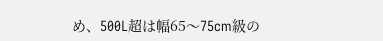め、500L超は幅65〜75cm級の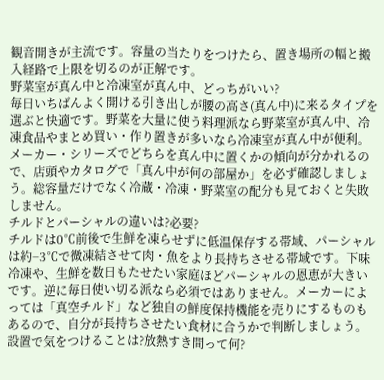観音開きが主流です。容量の当たりをつけたら、置き場所の幅と搬入経路で上限を切るのが正解です。
野菜室が真ん中と冷凍室が真ん中、どっちがいい?
毎日いちばんよく開ける引き出しが腰の高さ(真ん中)に来るタイプを選ぶと快適です。野菜を大量に使う料理派なら野菜室が真ん中、冷凍食品やまとめ買い・作り置きが多いなら冷凍室が真ん中が便利。メーカー・シリーズでどちらを真ん中に置くかの傾向が分かれるので、店頭やカタログで「真ん中が何の部屋か」を必ず確認しましょう。総容量だけでなく冷蔵・冷凍・野菜室の配分も見ておくと失敗しません。
チルドとパーシャルの違いは?必要?
チルドは0℃前後で生鮮を凍らせずに低温保存する帯域、パーシャルは約−3℃で微凍結させて肉・魚をより長持ちさせる帯域です。下味冷凍や、生鮮を数日もたせたい家庭ほどパーシャルの恩恵が大きいです。逆に毎日使い切る派なら必須ではありません。メーカーによっては「真空チルド」など独自の鮮度保持機能を売りにするものもあるので、自分が長持ちさせたい食材に合うかで判断しましょう。
設置で気をつけることは?放熱すき間って何?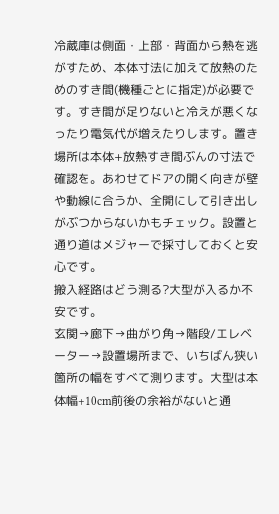冷蔵庫は側面・上部・背面から熱を逃がすため、本体寸法に加えて放熱のためのすき間(機種ごとに指定)が必要です。すき間が足りないと冷えが悪くなったり電気代が増えたりします。置き場所は本体+放熱すき間ぶんの寸法で確認を。あわせてドアの開く向きが壁や動線に合うか、全開にして引き出しがぶつからないかもチェック。設置と通り道はメジャーで採寸しておくと安心です。
搬入経路はどう測る?大型が入るか不安です。
玄関→廊下→曲がり角→階段/エレベーター→設置場所まで、いちばん狭い箇所の幅をすべて測ります。大型は本体幅+10cm前後の余裕がないと通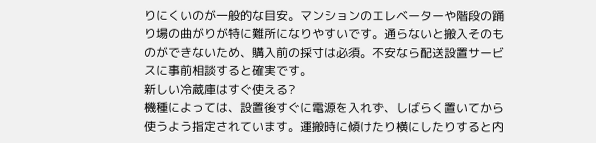りにくいのが一般的な目安。マンションのエレベーターや階段の踊り場の曲がりが特に難所になりやすいです。通らないと搬入そのものができないため、購入前の採寸は必須。不安なら配送設置サービスに事前相談すると確実です。
新しい冷蔵庫はすぐ使える?
機種によっては、設置後すぐに電源を入れず、しばらく置いてから使うよう指定されています。運搬時に傾けたり横にしたりすると内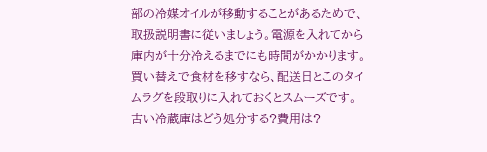部の冷媒オイルが移動することがあるためで、取扱説明書に従いましょう。電源を入れてから庫内が十分冷えるまでにも時間がかかります。買い替えで食材を移すなら、配送日とこのタイムラグを段取りに入れておくとスムーズです。
古い冷蔵庫はどう処分する?費用は?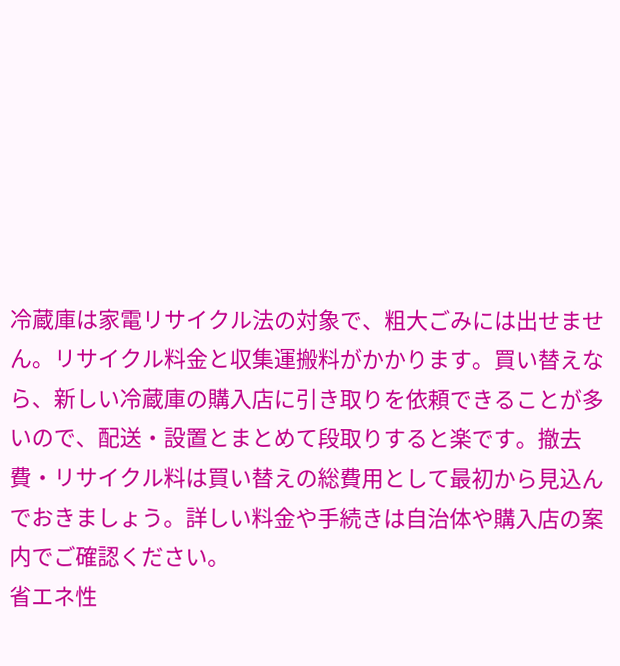冷蔵庫は家電リサイクル法の対象で、粗大ごみには出せません。リサイクル料金と収集運搬料がかかります。買い替えなら、新しい冷蔵庫の購入店に引き取りを依頼できることが多いので、配送・設置とまとめて段取りすると楽です。撤去費・リサイクル料は買い替えの総費用として最初から見込んでおきましょう。詳しい料金や手続きは自治体や購入店の案内でご確認ください。
省エネ性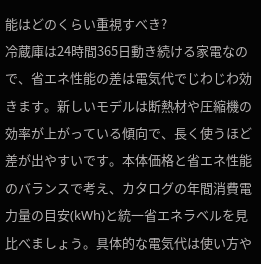能はどのくらい重視すべき?
冷蔵庫は24時間365日動き続ける家電なので、省エネ性能の差は電気代でじわじわ効きます。新しいモデルは断熱材や圧縮機の効率が上がっている傾向で、長く使うほど差が出やすいです。本体価格と省エネ性能のバランスで考え、カタログの年間消費電力量の目安(kWh)と統一省エネラベルを見比べましょう。具体的な電気代は使い方や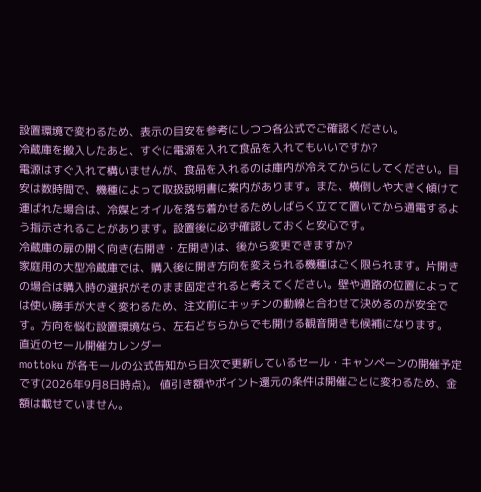設置環境で変わるため、表示の目安を参考にしつつ各公式でご確認ください。
冷蔵庫を搬入したあと、すぐに電源を入れて食品を入れてもいいですか?
電源はすぐ入れて構いませんが、食品を入れるのは庫内が冷えてからにしてください。目安は数時間で、機種によって取扱説明書に案内があります。また、横倒しや大きく傾けて運ばれた場合は、冷媒とオイルを落ち着かせるためしばらく立てて置いてから通電するよう指示されることがあります。設置後に必ず確認しておくと安心です。
冷蔵庫の扉の開く向き(右開き・左開き)は、後から変更できますか?
家庭用の大型冷蔵庫では、購入後に開き方向を変えられる機種はごく限られます。片開きの場合は購入時の選択がそのまま固定されると考えてください。壁や通路の位置によっては使い勝手が大きく変わるため、注文前にキッチンの動線と合わせて決めるのが安全です。方向を悩む設置環境なら、左右どちらからでも開ける観音開きも候補になります。
直近のセール開催カレンダー
mottoku が各モールの公式告知から日次で更新しているセール・キャンペーンの開催予定です(2026年9月8日時点)。 値引き額やポイント還元の条件は開催ごとに変わるため、金額は載せていません。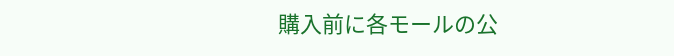購入前に各モールの公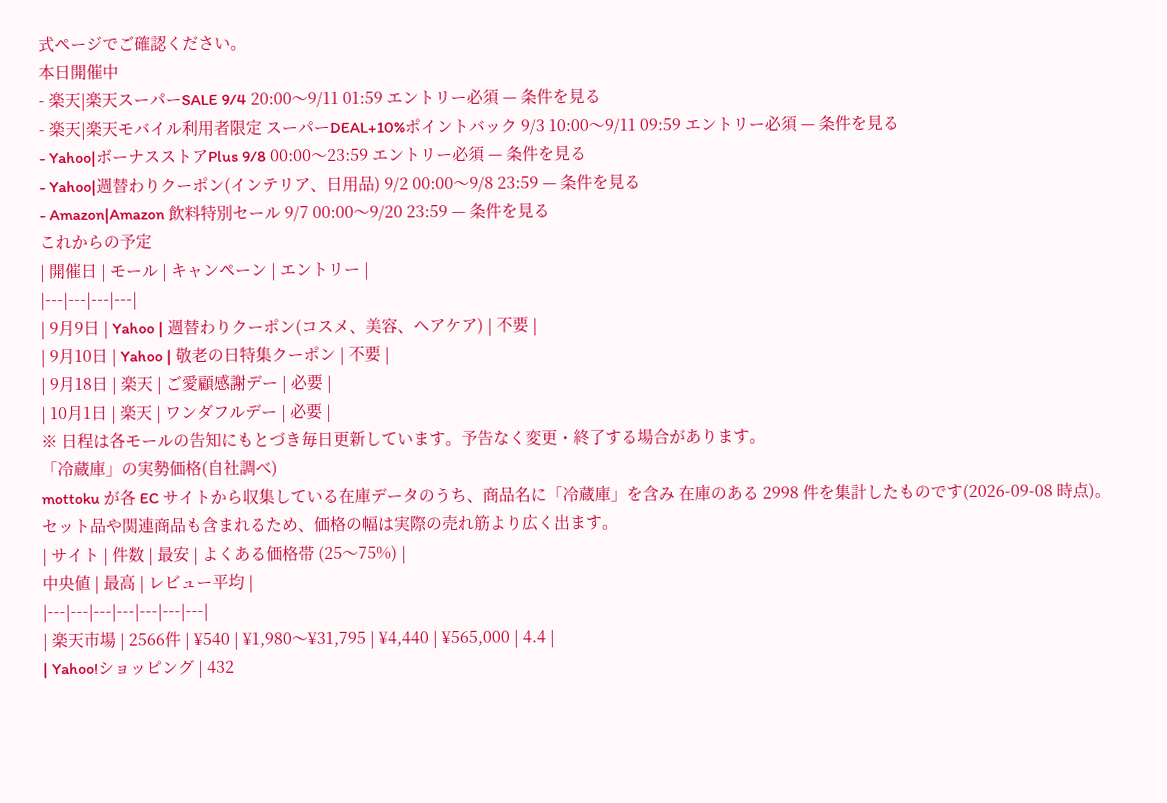式ページでご確認ください。
本日開催中
- 楽天|楽天スーパーSALE 9/4 20:00〜9/11 01:59 エントリー必須 — 条件を見る
- 楽天|楽天モバイル利用者限定 スーパーDEAL+10%ポイントバック 9/3 10:00〜9/11 09:59 エントリー必須 — 条件を見る
- Yahoo|ボーナスストアPlus 9/8 00:00〜23:59 エントリー必須 — 条件を見る
- Yahoo|週替わりクーポン(インテリア、日用品) 9/2 00:00〜9/8 23:59 — 条件を見る
- Amazon|Amazon 飲料特別セール 9/7 00:00〜9/20 23:59 — 条件を見る
これからの予定
| 開催日 | モール | キャンペーン | エントリー |
|---|---|---|---|
| 9月9日 | Yahoo | 週替わりクーポン(コスメ、美容、ヘアケア) | 不要 |
| 9月10日 | Yahoo | 敬老の日特集クーポン | 不要 |
| 9月18日 | 楽天 | ご愛顧感謝デー | 必要 |
| 10月1日 | 楽天 | ワンダフルデー | 必要 |
※ 日程は各モールの告知にもとづき毎日更新しています。予告なく変更・終了する場合があります。
「冷蔵庫」の実勢価格(自社調べ)
mottoku が各 EC サイトから収集している在庫データのうち、商品名に「冷蔵庫」を含み 在庫のある 2998 件を集計したものです(2026-09-08 時点)。 セット品や関連商品も含まれるため、価格の幅は実際の売れ筋より広く出ます。
| サイト | 件数 | 最安 | よくある価格帯 (25〜75%) |
中央値 | 最高 | レビュー平均 |
|---|---|---|---|---|---|---|
| 楽天市場 | 2566件 | ¥540 | ¥1,980〜¥31,795 | ¥4,440 | ¥565,000 | 4.4 |
| Yahoo!ショッピング | 432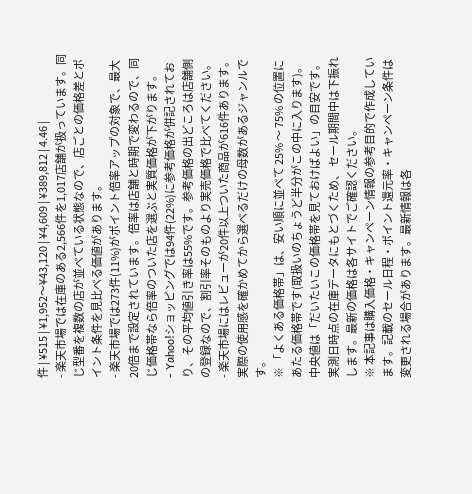件 | ¥515 | ¥1,952〜¥43,120 | ¥4,609 | ¥389,812 | 4.46 |
- 楽天市場では在庫のある2,566件を1,017店舗が扱っています。同じ型番を複数の店が並べている状態なので、店ごとの価格差とポイント条件を見比べる価値があります。
- 楽天市場では273件(11%)がポイント倍率アップの対象で、最大20倍まで設定されています。倍率は店舗と時期で変わるので、同じ価格帯なら倍率のついた店を選ぶと実質価格が下がります。
- Yahoo!ショッピングでは94件(22%)に参考価格が併記されており、その平均値引き率は55%です。参考価格の出どころは店舗側の登録なので、割引率そのものより実売価格で比べてください。
- 楽天市場にはレビューが20件以上ついた商品が616件あります。実際の使用感を確かめてから選べるだけの母数があるジャンルです。
※ 「よくある価格帯」は、安い順に並べて 25% 〜 75% の位置にあたる価格帯です(取扱いのちょうど半分がこの中に入ります)。中央値は「だいたいこの価格帯を見ておけばよい」の目安です。実測日時点の在庫データにもとづくため、 セール期間中は下振れします。最新の価格は各サイトでご確認ください。
※ 本記事は購入価格・キャンペーン情報の参考目的で作成しています。記載のセール日程・ポイント還元率・キャンペーン条件は変更される場合があります。最新情報は各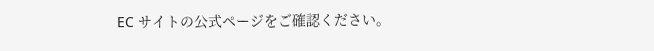EC サイトの公式ページをご確認ください。